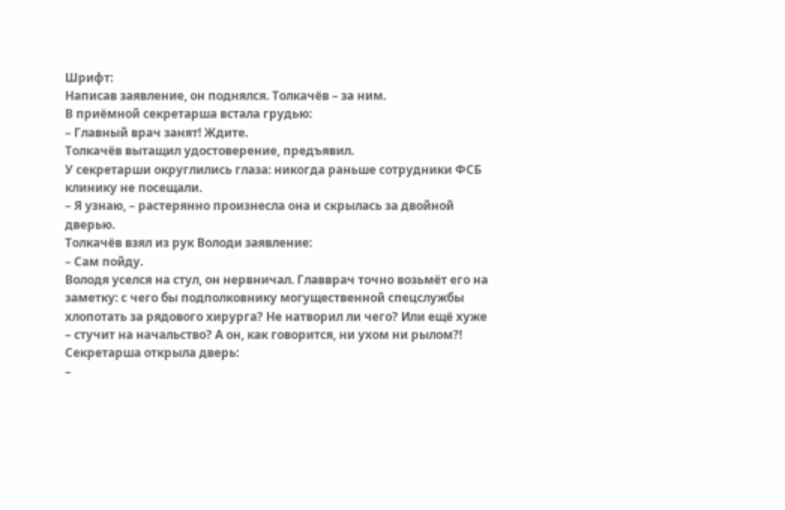Шрифт:
Написав заявление, он поднялся. Толкачёв – за ним.
В приёмной секретарша встала грудью:
– Главный врач занят! Ждите.
Толкачёв вытащил удостоверение, предъявил.
У секретарши округлились глаза: никогда раньше сотрудники ФСБ клинику не посещали.
– Я узнаю, – растерянно произнесла она и скрылась за двойной дверью.
Толкачёв взял из рук Володи заявление:
– Сам пойду.
Володя уселся на стул, он нервничал. Главврач точно возьмёт его на заметку: с чего бы подполковнику могущественной спецслужбы хлопотать за рядового хирурга? Не натворил ли чего? Или ещё хуже – стучит на начальство? А он, как говорится, ни ухом ни рылом?!
Секретарша открыла дверь:
–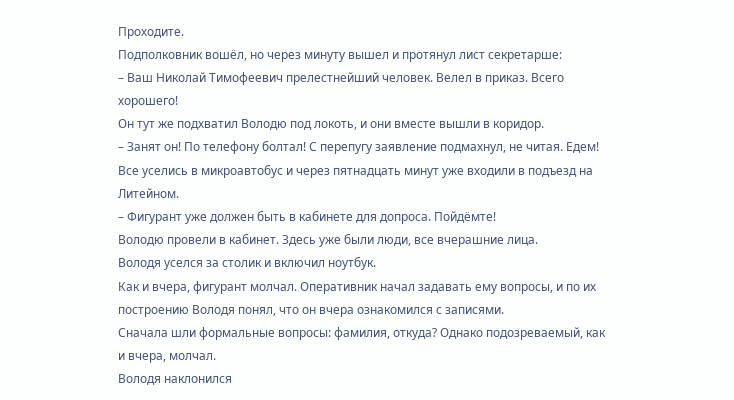Проходите.
Подполковник вошёл, но через минуту вышел и протянул лист секретарше:
– Ваш Николай Тимофеевич прелестнейший человек. Велел в приказ. Всего хорошего!
Он тут же подхватил Володю под локоть, и они вместе вышли в коридор.
– Занят он! По телефону болтал! С перепугу заявление подмахнул, не читая. Едем!
Все уселись в микроавтобус и через пятнадцать минут уже входили в подъезд на Литейном.
– Фигурант уже должен быть в кабинете для допроса. Пойдёмте!
Володю провели в кабинет. Здесь уже были люди, все вчерашние лица.
Володя уселся за столик и включил ноутбук.
Как и вчера, фигурант молчал. Оперативник начал задавать ему вопросы, и по их построению Володя понял, что он вчера ознакомился с записями.
Сначала шли формальные вопросы: фамилия, откуда? Однако подозреваемый, как и вчера, молчал.
Володя наклонился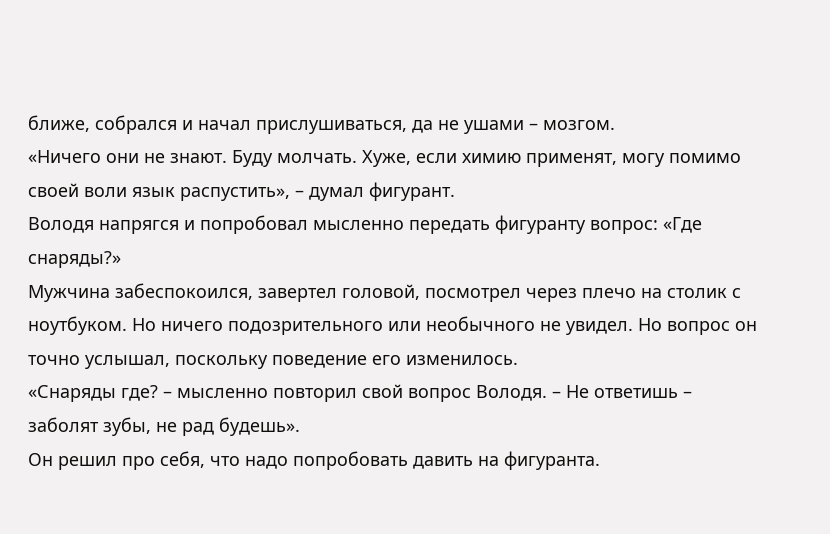ближе, собрался и начал прислушиваться, да не ушами – мозгом.
«Ничего они не знают. Буду молчать. Хуже, если химию применят, могу помимо своей воли язык распустить», – думал фигурант.
Володя напрягся и попробовал мысленно передать фигуранту вопрос: «Где снаряды?»
Мужчина забеспокоился, завертел головой, посмотрел через плечо на столик с ноутбуком. Но ничего подозрительного или необычного не увидел. Но вопрос он точно услышал, поскольку поведение его изменилось.
«Снаряды где? – мысленно повторил свой вопрос Володя. – Не ответишь – заболят зубы, не рад будешь».
Он решил про себя, что надо попробовать давить на фигуранта.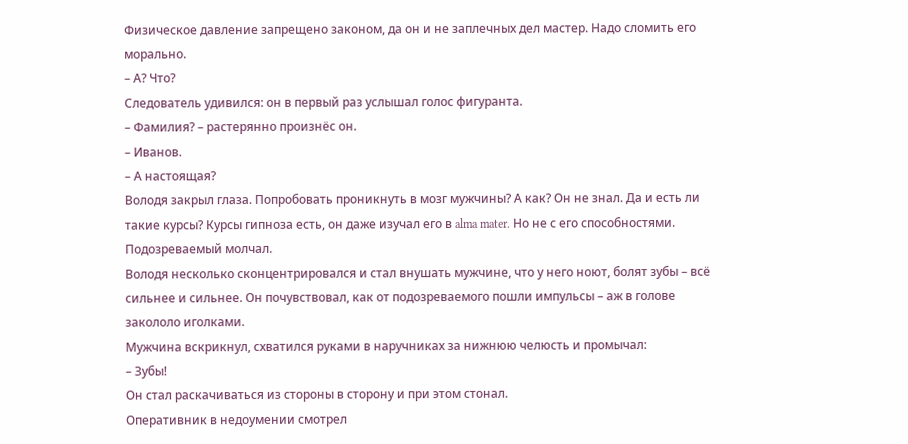Физическое давление запрещено законом, да он и не заплечных дел мастер. Надо сломить его морально.
– А? Что?
Следователь удивился: он в первый раз услышал голос фигуранта.
– Фамилия? – растерянно произнёс он.
– Иванов.
– А настоящая?
Володя закрыл глаза. Попробовать проникнуть в мозг мужчины? А как? Он не знал. Да и есть ли такие курсы? Курсы гипноза есть, он даже изучал его в alma mater. Но не с его способностями.
Подозреваемый молчал.
Володя несколько сконцентрировался и стал внушать мужчине, что у него ноют, болят зубы – всё сильнее и сильнее. Он почувствовал, как от подозреваемого пошли импульсы – аж в голове закололо иголками.
Мужчина вскрикнул, схватился руками в наручниках за нижнюю челюсть и промычал:
– Зубы!
Он стал раскачиваться из стороны в сторону и при этом стонал.
Оперативник в недоумении смотрел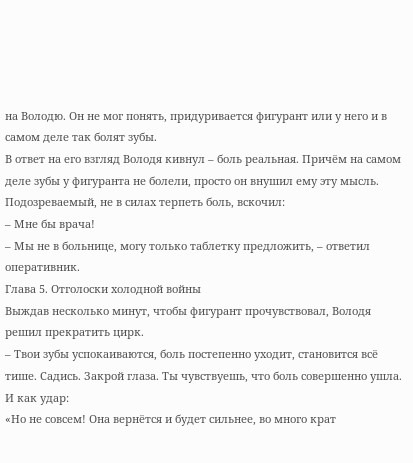на Володю. Он не мог понять, придуривается фигурант или у него и в самом деле так болят зубы.
В ответ на его взгляд Володя кивнул – боль реальная. Причём на самом деле зубы у фигуранта не болели, просто он внушил ему эту мысль.
Подозреваемый, не в силах терпеть боль, вскочил:
– Мне бы врача!
– Мы не в больнице, могу только таблетку предложить, – ответил оперативник.
Глава 5. Отголоски холодной войны
Выждав несколько минут, чтобы фигурант прочувствовал, Володя решил прекратить цирк.
– Твои зубы успокаиваются, боль постепенно уходит, становится всё тише. Садись. Закрой глаза. Ты чувствуешь, что боль совершенно ушла.
И как удар:
«Но не совсем! Она вернётся и будет сильнее, во много крат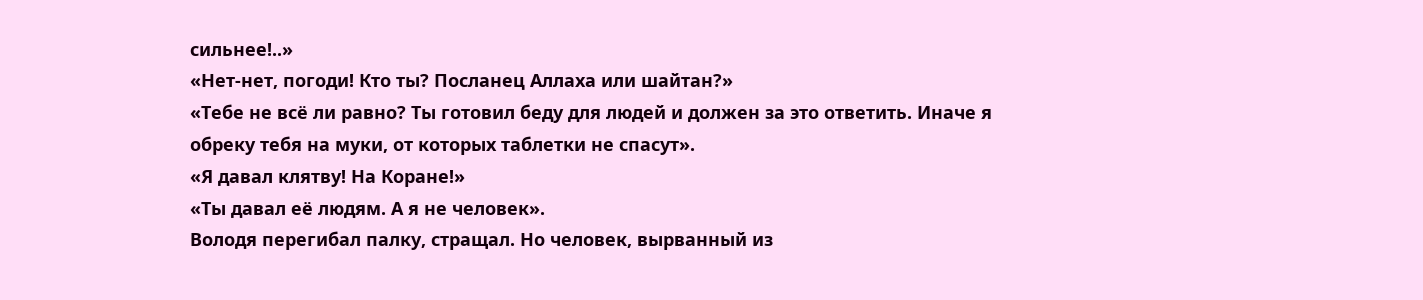сильнее!..»
«Нет-нет, погоди! Кто ты? Посланец Аллаха или шайтан?»
«Тебе не всё ли равно? Ты готовил беду для людей и должен за это ответить. Иначе я обреку тебя на муки, от которых таблетки не спасут».
«Я давал клятву! На Коране!»
«Ты давал её людям. А я не человек».
Володя перегибал палку, стращал. Но человек, вырванный из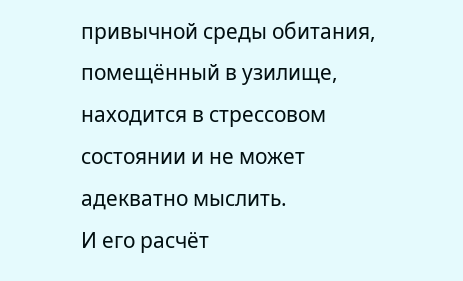привычной среды обитания, помещённый в узилище, находится в стрессовом состоянии и не может адекватно мыслить.
И его расчёт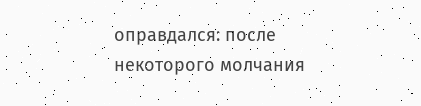оправдался: после некоторого молчания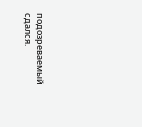подозреваемый сдался.